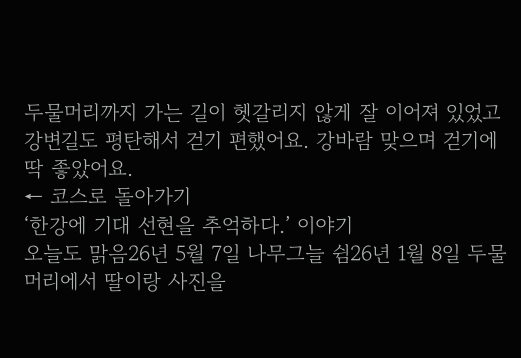두물머리까지 가는 길이 헷갈리지 않게 잘 이어져 있었고 강변길도 평탄해서 걷기 편했어요. 강바람 맞으며 걷기에 딱 좋았어요.
← 코스로 돌아가기
‘한강에 기대 선현을 추억하다.’ 이야기
오늘도 맑음26년 5월 7일 나무그늘 쉼26년 1월 8일 두물머리에서 딸이랑 사진을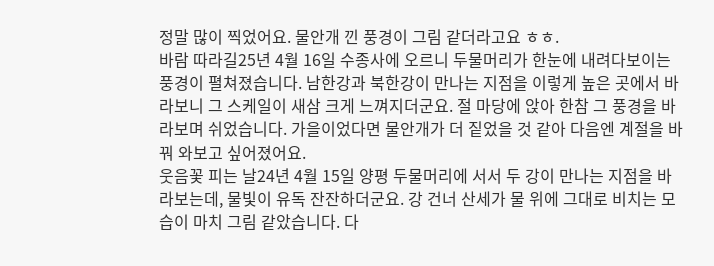정말 많이 찍었어요. 물안개 낀 풍경이 그림 같더라고요 ㅎㅎ.
바람 따라길25년 4월 16일 수종사에 오르니 두물머리가 한눈에 내려다보이는 풍경이 펼쳐졌습니다. 남한강과 북한강이 만나는 지점을 이렇게 높은 곳에서 바라보니 그 스케일이 새삼 크게 느껴지더군요. 절 마당에 앉아 한참 그 풍경을 바라보며 쉬었습니다. 가을이었다면 물안개가 더 짙었을 것 같아 다음엔 계절을 바꿔 와보고 싶어졌어요.
웃음꽃 피는 날24년 4월 15일 양평 두물머리에 서서 두 강이 만나는 지점을 바라보는데, 물빛이 유독 잔잔하더군요. 강 건너 산세가 물 위에 그대로 비치는 모습이 마치 그림 같았습니다. 다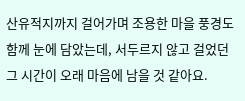산유적지까지 걸어가며 조용한 마을 풍경도 함께 눈에 담았는데, 서두르지 않고 걸었던 그 시간이 오래 마음에 남을 것 같아요.